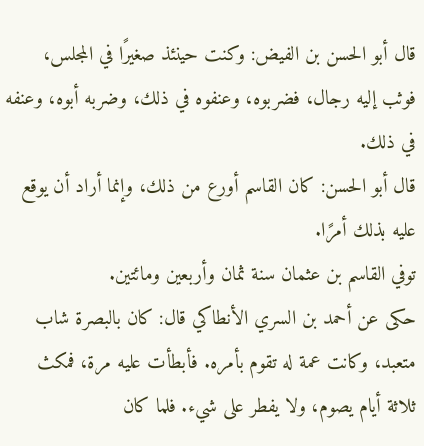قال أبو الحسن بن الفيض: وكنت حينئذ صغيرًا في المجلس، فوثب إليه رجال، فضربوه، وعنفوه في ذلك، وضربه أبوه، وعنفه في ذلك.
قال أبو الحسن: كان القاسم أورع من ذلك، وإنما أراد أن يوقع عليه بذلك أمرًا.
توفي القاسم بن عثمان سنة ثمان وأربعين ومائتين.
حكى عن أحمد بن السري الأنطاكي قال: كان بالبصرة شاب متعبد، وكانت عمة له تقوم بأمره. فأبطأت عليه مرة، فمكث ثلاثة أيام يصوم، ولا يفطر على شيء. فلما كان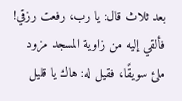بعد ثلاث قال: يا رب، رفعت رزقي! فألقي إليه من زاوية المسجد مزود ملئ سويقًا، فقيل له: هاك يا قليل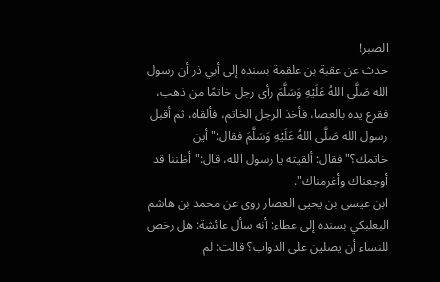الصبر!
حدث عن عقبة بن علقمة بسنده إلى أبي ذر أن رسول الله صَلَّى اللهُ عَلَيْهِ وَسَلَّمَ رأى رجل خاتمًا من ذهب، فقرع يده بالعصا، فأخذ الرجل الخاتم، فألقاه، ثم أقبل رسول الله صَلَّى اللهُ عَلَيْهِ وَسَلَّمَ فقال:"أين خاتمك؟"فقال: ألقيته يا رسول الله، قال:"أظننا قد أوجعناك وأغرمناك".
ابن عيسى بن يحيى العصار روى عن محمد بن هاشم البعلبكي بسنده إلى عطاء: أنه سأل عائشة: هل رخص للنساء أن يصلين على الدواب؟ قالت: لم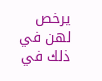يرخص لهن في ذلك في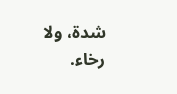شدة، ولا رخاء.